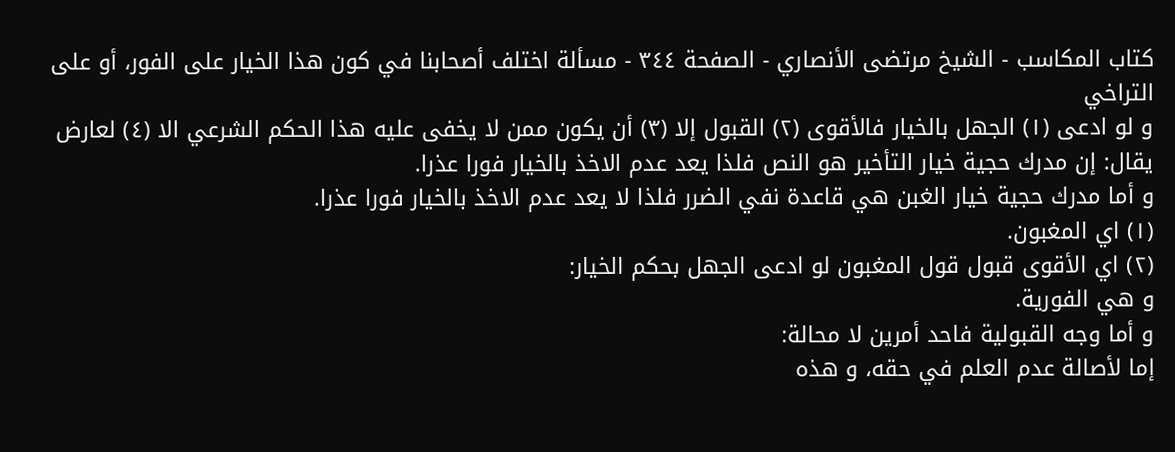كتاب المكاسب - الشيخ مرتضى الأنصاري - الصفحة ٣٤٤ - مسألة اختلف أصحابنا في كون هذا الخيار على الفور، أو على التراخي
و لو ادعى (١) الجهل بالخيار فالأقوى (٢) القبول إلا (٣) أن يكون ممن لا يخفى عليه هذا الحكم الشرعي الا (٤) لعارض
يقال: إن مدرك حجية خيار التأخير هو النص فلذا يعد عدم الاخذ بالخيار فورا عذرا.
و أما مدرك حجية خيار الغبن هي قاعدة نفي الضرر فلذا لا يعد عدم الاخذ بالخيار فورا عذرا.
(١) اي المغبون.
(٢) اي الأقوى قبول قول المغبون لو ادعى الجهل بحكم الخيار:
و هي الفورية.
و أما وجه القبولية فاحد أمرين لا محالة:
إما لأصالة عدم العلم في حقه، و هذه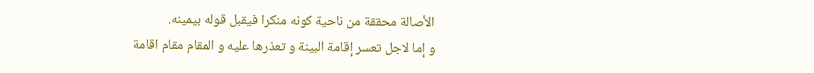الأصالة محققة من ناحية كونه منكرا فيقبل قوله بيمينه.
و إما لاجل تعسر إقامة البينة و تعذرها عليه و المقام مقام اقامة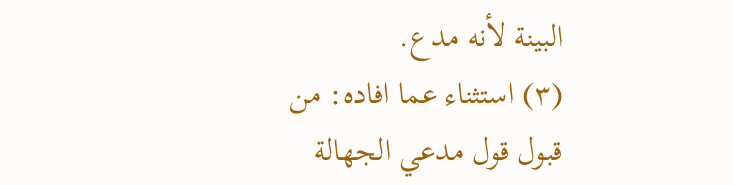البينة لأنه مدع.
(٣) استثناء عما افاده: من قبول قول مدعي الجهالة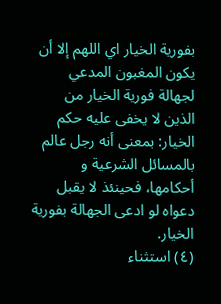بفورية الخيار اي اللهم إلا أن يكون المغبون المدعي لجهالة فورية الخيار من الذين لا يخفى عليه حكم الخيار: بمعنى أنه رجل عالم بالمسائل الشرعية و أحكامها، فحينئذ لا يقبل دعواه لو ادعى الجهالة بفورية الخيار.
(٤) استثناء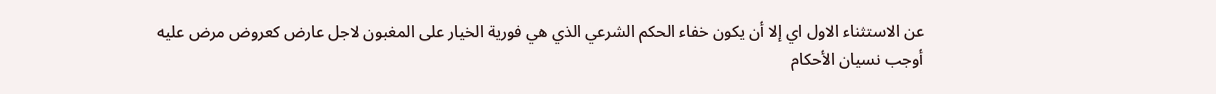عن الاستثناء الاول اي إلا أن يكون خفاء الحكم الشرعي الذي هي فورية الخيار على المغبون لاجل عارض كعروض مرض عليه أوجب نسيان الأحكام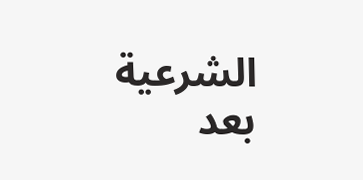الشرعية بعد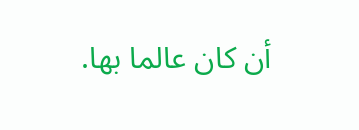أن كان عالما بها.